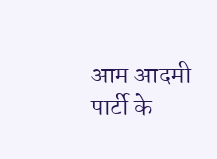आम आदमी पार्टी के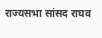राज्यसभा सांसद राघव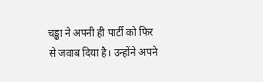चड्ढा ने अपनी ही पार्टी को फिर से जवाब दिया है। उन्होंने अपने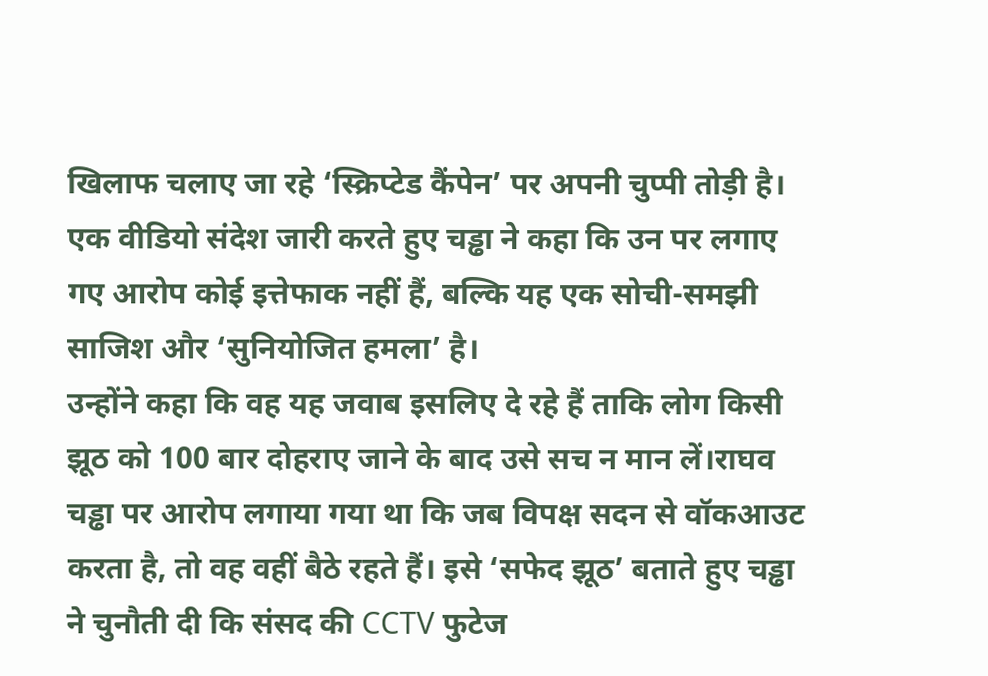खिलाफ चलाए जा रहे ‘स्क्रिप्टेड कैंपेन’ पर अपनी चुप्पी तोड़ी है। एक वीडियो संदेश जारी करते हुए चड्ढा ने कहा कि उन पर लगाए गए आरोप कोई इत्तेफाक नहीं हैं, बल्कि यह एक सोची-समझी साजिश और ‘सुनियोजित हमला’ है।
उन्होंने कहा कि वह यह जवाब इसलिए दे रहे हैं ताकि लोग किसी झूठ को 100 बार दोहराए जाने के बाद उसे सच न मान लें।राघव चड्ढा पर आरोप लगाया गया था कि जब विपक्ष सदन से वॉकआउट करता है, तो वह वहीं बैठे रहते हैं। इसे ‘सफेद झूठ’ बताते हुए चड्ढा ने चुनौती दी कि संसद की CCTV फुटेज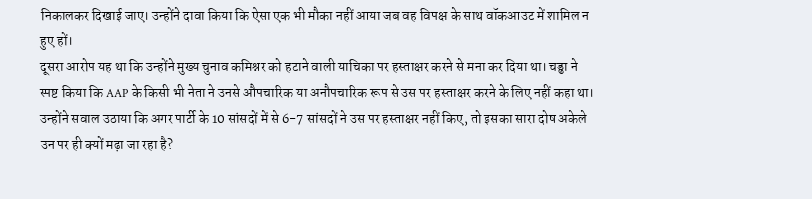निकालकर दिखाई जाए। उन्होंने दावा किया कि ऐसा एक भी मौका नहीं आया जब वह विपक्ष के साथ वॉकआउट में शामिल न हुए हों।
दूसरा आरोप यह था कि उन्होंने मुख्य चुनाव कमिश्नर को हटाने वाली याचिका पर हस्ताक्षर करने से मना कर दिया था। चड्ढा ने स्पष्ट किया कि AAP के किसी भी नेता ने उनसे औपचारिक या अनौपचारिक रूप से उस पर हस्ताक्षर करने के लिए नहीं कहा था। उन्होंने सवाल उठाया कि अगर पार्टी के 10 सांसदों में से 6-7 सांसदों ने उस पर हस्ताक्षर नहीं किए, तो इसका सारा दोष अकेले उन पर ही क्यों मढ़ा जा रहा है?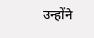उन्होंने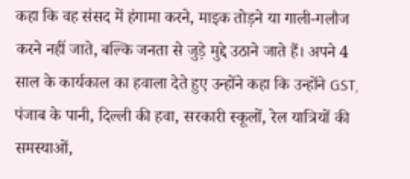कहा कि वह संसद में हंगामा करने, माइक तोड़ने या गाली-गलौज करने नहीं जाते, बल्कि जनता से जुड़े मुद्दे उठाने जाते हैं। अपने 4 साल के कार्यकाल का हवाला देते हुए उन्होंने कहा कि उन्होंने GST, पंजाब के पानी, दिल्ली की हवा, सरकारी स्कूलों, रेल यात्रियों की समस्याओं,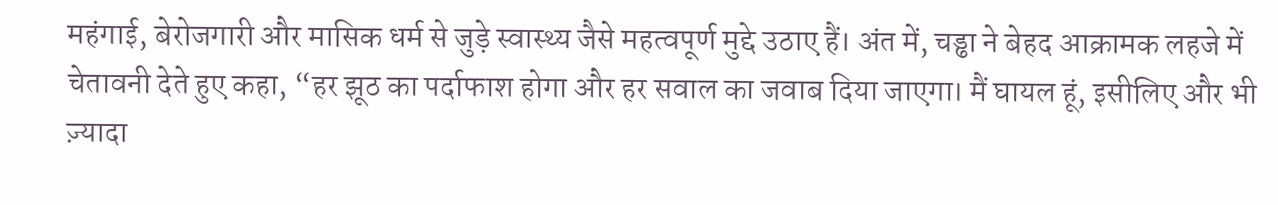महंगाई, बेरोजगारी और मासिक धर्म से जुड़े स्वास्थ्य जैसे महत्वपूर्ण मुद्दे उठाए हैं। अंत में, चड्ढा ने बेहद आक्रामक लहजे में चेतावनी देते हुए कहा, “हर झूठ का पर्दाफाश होगा और हर सवाल का जवाब दिया जाएगा। मैं घायल हूं, इसीलिए और भी ज़्यादा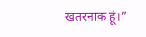खतरनाक हूं।”